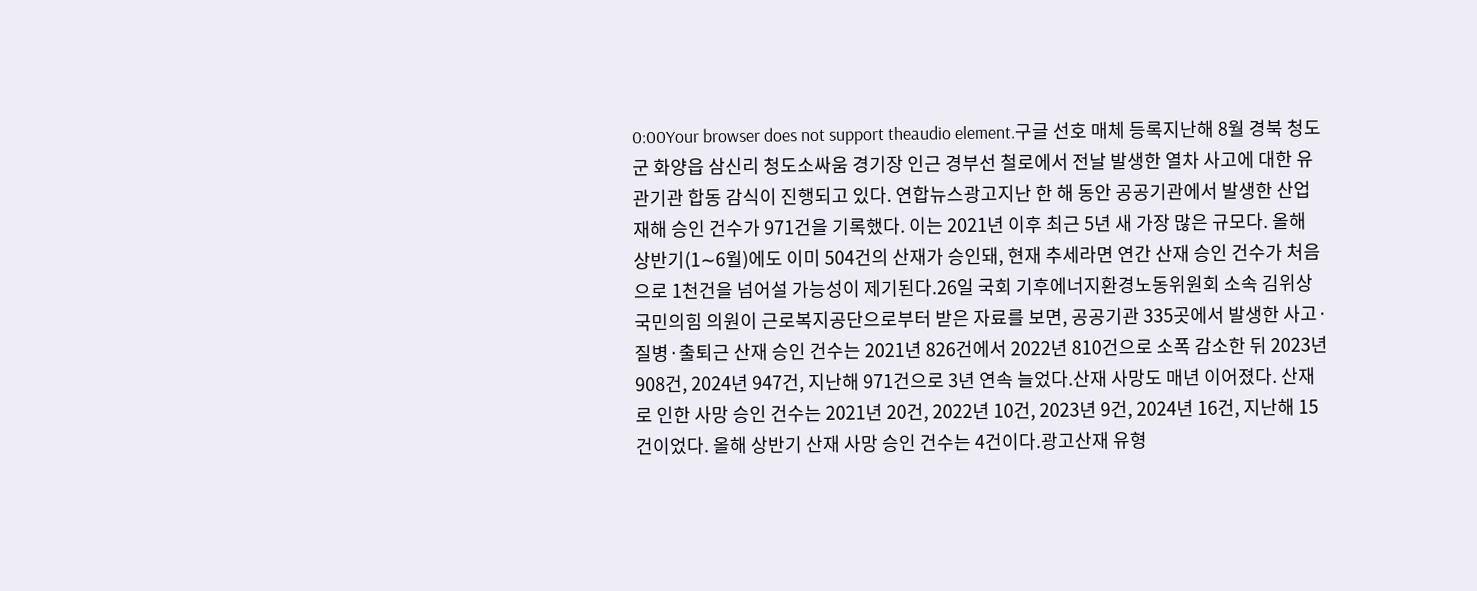0:00Your browser does not support theaudio element.구글 선호 매체 등록지난해 8월 경북 청도군 화양읍 삼신리 청도소싸움 경기장 인근 경부선 철로에서 전날 발생한 열차 사고에 대한 유관기관 합동 감식이 진행되고 있다. 연합뉴스광고지난 한 해 동안 공공기관에서 발생한 산업재해 승인 건수가 971건을 기록했다. 이는 2021년 이후 최근 5년 새 가장 많은 규모다. 올해 상반기(1∼6월)에도 이미 504건의 산재가 승인돼, 현재 추세라면 연간 산재 승인 건수가 처음으로 1천건을 넘어설 가능성이 제기된다.26일 국회 기후에너지환경노동위원회 소속 김위상 국민의힘 의원이 근로복지공단으로부터 받은 자료를 보면, 공공기관 335곳에서 발생한 사고·질병·출퇴근 산재 승인 건수는 2021년 826건에서 2022년 810건으로 소폭 감소한 뒤 2023년 908건, 2024년 947건, 지난해 971건으로 3년 연속 늘었다.산재 사망도 매년 이어졌다. 산재로 인한 사망 승인 건수는 2021년 20건, 2022년 10건, 2023년 9건, 2024년 16건, 지난해 15건이었다. 올해 상반기 산재 사망 승인 건수는 4건이다.광고산재 유형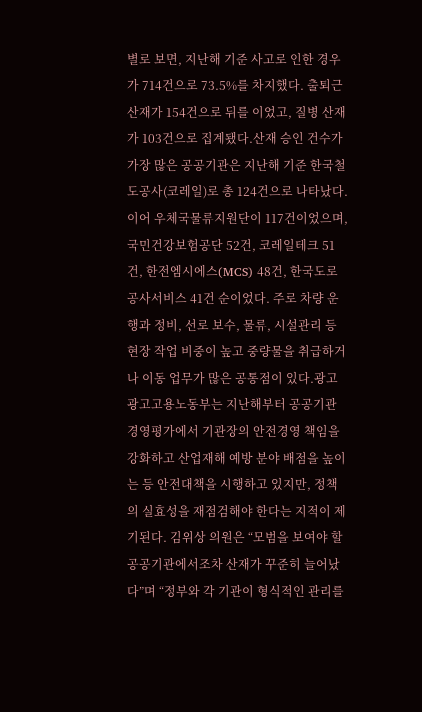별로 보면, 지난해 기준 사고로 인한 경우가 714건으로 73.5%를 차지했다. 출퇴근 산재가 154건으로 뒤를 이었고, 질병 산재가 103건으로 집계됐다.산재 승인 건수가 가장 많은 공공기관은 지난해 기준 한국철도공사(코레일)로 총 124건으로 나타났다. 이어 우체국물류지원단이 117건이었으며, 국민건강보험공단 52건, 코레일테크 51건, 한전엠시에스(MCS) 48건, 한국도로공사서비스 41건 순이었다. 주로 차량 운행과 정비, 선로 보수, 물류, 시설관리 등 현장 작업 비중이 높고 중량물을 취급하거나 이동 업무가 많은 공통점이 있다.광고광고고용노동부는 지난해부터 공공기관 경영평가에서 기관장의 안전경영 책임을 강화하고 산업재해 예방 분야 배점을 높이는 등 안전대책을 시행하고 있지만, 정책의 실효성을 재점검해야 한다는 지적이 제기된다. 김위상 의원은 “모범을 보여야 할 공공기관에서조차 산재가 꾸준히 늘어났다”며 “정부와 각 기관이 형식적인 관리를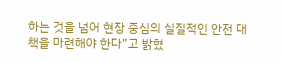하는 것을 넘어 현장 중심의 실질적인 안전 대책을 마련해야 한다”고 밝혔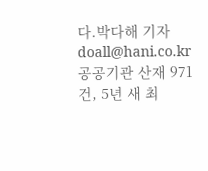다.박다해 기자 doall@hani.co.kr
공공기관 산재 971건, 5년 새 최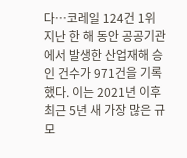다…코레일 124건 1위
지난 한 해 동안 공공기관에서 발생한 산업재해 승인 건수가 971건을 기록했다. 이는 2021년 이후 최근 5년 새 가장 많은 규모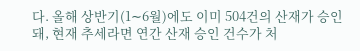다. 올해 상반기(1∼6월)에도 이미 504건의 산재가 승인돼, 현재 추세라면 연간 산재 승인 건수가 처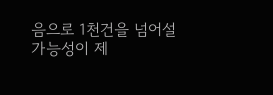음으로 1천건을 넘어설 가능성이 제